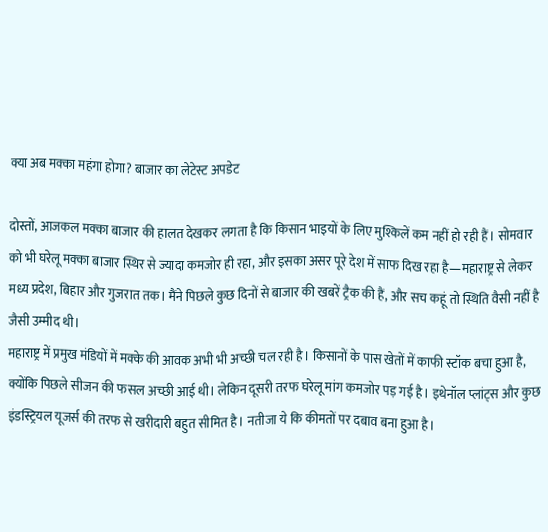क्या अब मक्का महंगा होगा? बाजार का लेटेस्ट अपडेट

दोस्तों, आजकल मक्का बाजार की हालत देखकर लगता है कि किसान भाइयों के लिए मुश्किलें कम नहीं हो रही हैं। सोमवार को भी घरेलू मक्का बाजार स्थिर से ज्यादा कमजोर ही रहा, और इसका असर पूरे देश में साफ दिख रहा है—महाराष्ट्र से लेकर मध्य प्रदेश, बिहार और गुजरात तक। मैंने पिछले कुछ दिनों से बाजार की खबरें ट्रैक की हैं, और सच कहूं तो स्थिति वैसी नहीं है जैसी उम्मीद थी।
महाराष्ट्र में प्रमुख मंडियों में मक्के की आवक अभी भी अच्छी चल रही है। किसानों के पास खेतों में काफी स्टॉक बचा हुआ है, क्योंकि पिछले सीजन की फसल अच्छी आई थी। लेकिन दूसरी तरफ घरेलू मांग कमजोर पड़ गई है। इथेनॉल प्लांट्स और कुछ इंडस्ट्रियल यूजर्स की तरफ से खरीदारी बहुत सीमित है। नतीजा ये कि कीमतों पर दबाव बना हुआ है।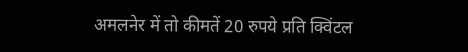अमलनेर में तो कीमतें 20 रुपये प्रति क्विंटल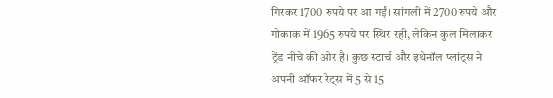गिरकर 1700 रुपये पर आ गईं। सांगली में 2700 रुपये और गोकाक में 1965 रुपये पर स्थिर रही, लेकिन कुल मिलाकर ट्रेंड नीचे की ओर है। कुछ स्टार्च और इथेनॉल प्लांट्स ने अपनी ऑफर रेट्स में 5 से 15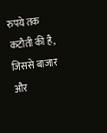रुपये तक कटौती की है, जिससे बाजार और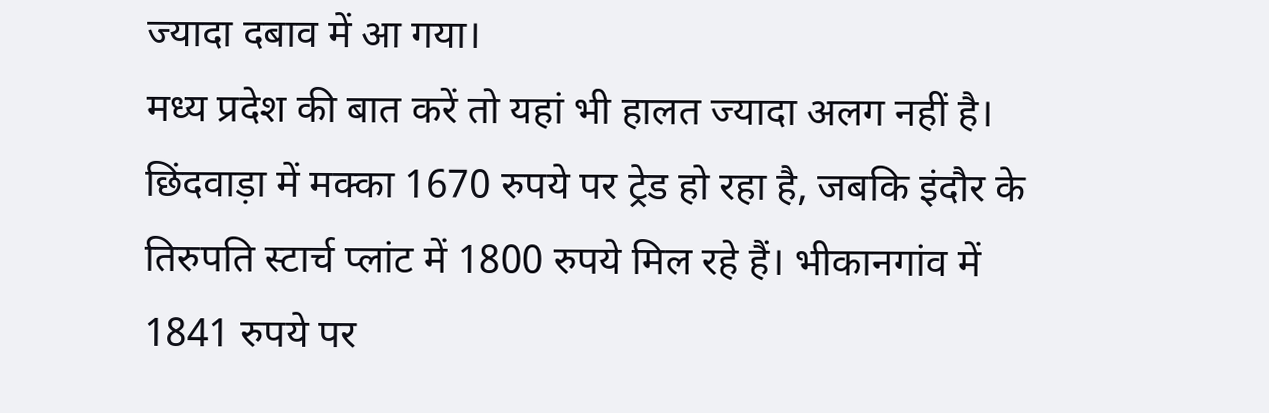ज्यादा दबाव में आ गया।
मध्य प्रदेश की बात करें तो यहां भी हालत ज्यादा अलग नहीं है। छिंदवाड़ा में मक्का 1670 रुपये पर ट्रेड हो रहा है, जबकि इंदौर के तिरुपति स्टार्च प्लांट में 1800 रुपये मिल रहे हैं। भीकानगांव में 1841 रुपये पर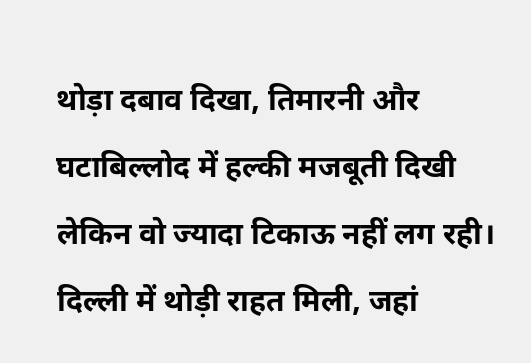थोड़ा दबाव दिखा, तिमारनी और घटाबिल्लोद में हल्की मजबूती दिखी लेकिन वो ज्यादा टिकाऊ नहीं लग रही। दिल्ली में थोड़ी राहत मिली, जहां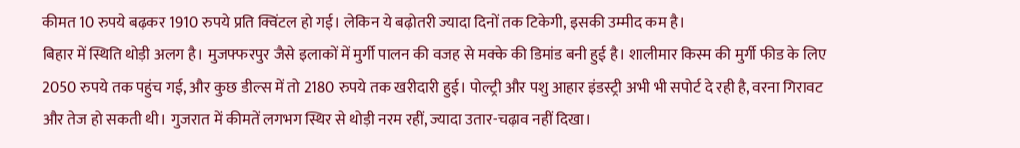कीमत 10 रुपये बढ़कर 1910 रुपये प्रति क्विंटल हो गई। लेकिन ये बढ़ोतरी ज्यादा दिनों तक टिकेगी, इसकी उम्मीद कम है।
बिहार में स्थिति थोड़ी अलग है। मुजफ्फरपुर जैसे इलाकों में मुर्गी पालन की वजह से मक्के की डिमांड बनी हुई है। शालीमार किस्म की मुर्गी फीड के लिए 2050 रुपये तक पहुंच गई, और कुछ डील्स में तो 2180 रुपये तक खरीदारी हुई। पोल्ट्री और पशु आहार इंडस्ट्री अभी भी सपोर्ट दे रही है, वरना गिरावट और तेज हो सकती थी। गुजरात में कीमतें लगभग स्थिर से थोड़ी नरम रहीं, ज्यादा उतार-चढ़ाव नहीं दिखा।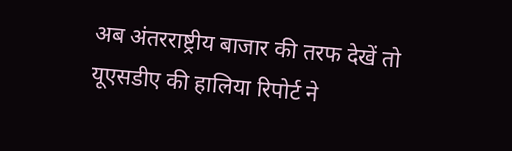अब अंतरराष्ट्रीय बाजार की तरफ देखें तो यूएसडीए की हालिया रिपोर्ट ने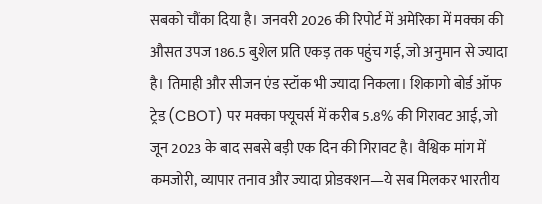सबको चौंका दिया है। जनवरी 2026 की रिपोर्ट में अमेरिका में मक्का की औसत उपज 186.5 बुशेल प्रति एकड़ तक पहुंच गई, जो अनुमान से ज्यादा है। तिमाही और सीजन एंड स्टॉक भी ज्यादा निकला। शिकागो बोर्ड ऑफ ट्रेड (CBOT) पर मक्का फ्यूचर्स में करीब 5.8% की गिरावट आई, जो जून 2023 के बाद सबसे बड़ी एक दिन की गिरावट है। वैश्विक मांग में कमजोरी, व्यापार तनाव और ज्यादा प्रोडक्शन—ये सब मिलकर भारतीय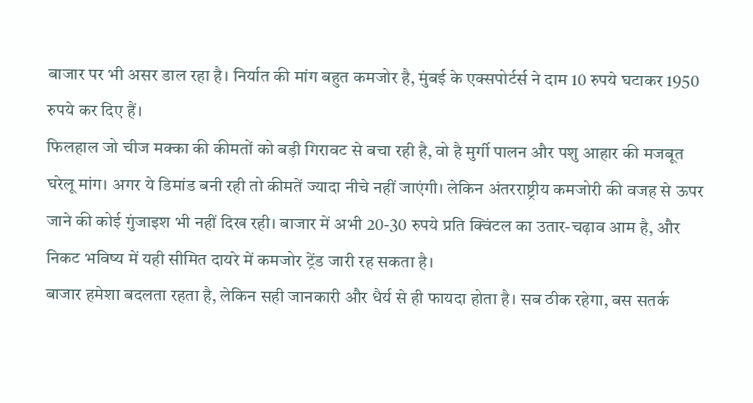बाजार पर भी असर डाल रहा है। निर्यात की मांग बहुत कमजोर है, मुंबई के एक्सपोर्टर्स ने दाम 10 रुपये घटाकर 1950 रुपये कर दिए हैं।
फिलहाल जो चीज मक्का की कीमतों को बड़ी गिरावट से बचा रही है, वो है मुर्गी पालन और पशु आहार की मजबूत घरेलू मांग। अगर ये डिमांड बनी रही तो कीमतें ज्यादा नीचे नहीं जाएंगी। लेकिन अंतरराष्ट्रीय कमजोरी की वजह से ऊपर जाने की कोई गुंजाइश भी नहीं दिख रही। बाजार में अभी 20-30 रुपये प्रति क्विंटल का उतार-चढ़ाव आम है, और निकट भविष्य में यही सीमित दायरे में कमजोर ट्रेंड जारी रह सकता है।
बाजार हमेशा बदलता रहता है, लेकिन सही जानकारी और धैर्य से ही फायदा होता है। सब ठीक रहेगा, बस सतर्क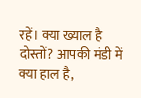रहें। क्या ख्याल है दोस्तों? आपकी मंडी में क्या हाल है,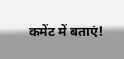कमेंट में बताएं!